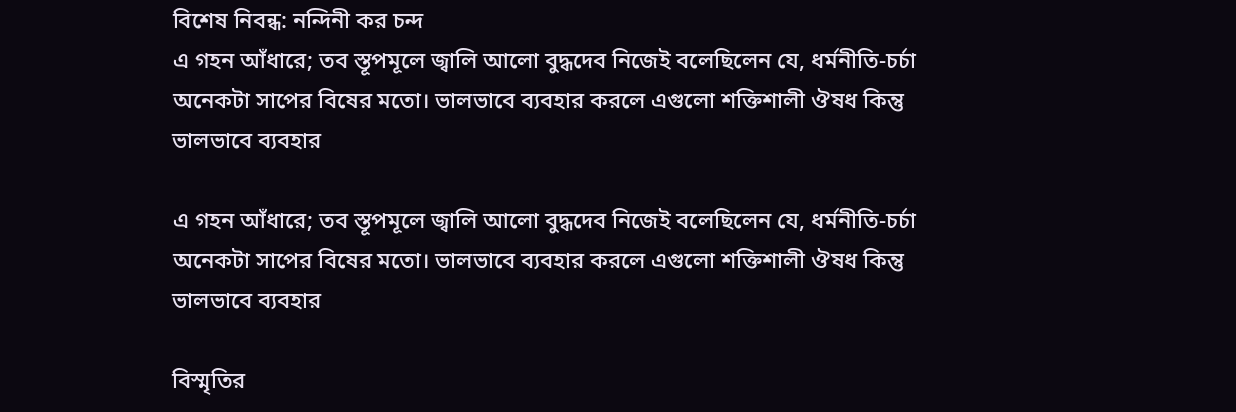বিশেষ নিবন্ধ: নন্দিনী কর চন্দ
এ গহন আঁধারে; তব স্তূপমূলে জ্বালি আলো বুদ্ধদেব নিজেই বলেছিলেন যে, ধর্মনীতি-চর্চা অনেকটা সাপের বিষের মতো। ভালভাবে ব্যবহার করলে এগুলো শক্তিশালী ঔষধ কিন্তু ভালভাবে ব্যবহার

এ গহন আঁধারে; তব স্তূপমূলে জ্বালি আলো বুদ্ধদেব নিজেই বলেছিলেন যে, ধর্মনীতি-চর্চা অনেকটা সাপের বিষের মতো। ভালভাবে ব্যবহার করলে এগুলো শক্তিশালী ঔষধ কিন্তু ভালভাবে ব্যবহার

বিস্মৃতির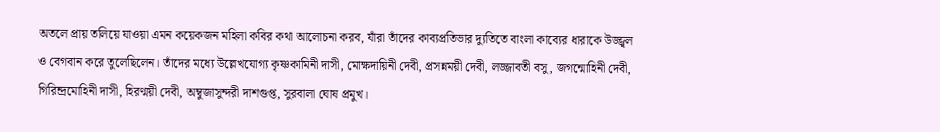অতলে প্রায় তলিয়ে যাওয়া এমন কয়েকজন মহিলা কবির কথা আলোচনা করব, যাঁরা তাঁদের কাব্যপ্রতিভার দ্যুতিতে বাংলা কাব্যের ধারাকে উজ্জ্বল ও বেগবান করে তুলেছিলেন। তাঁদের মধ্যে উল্লেখযোগ্য কৃষ্ণকামিনী দাসী, মোক্ষদায়িনী দেবী, প্রসন্নময়ী দেবী, লজ্জাবতী বসু, জগন্মোহিনী দেবী, গিরিন্দ্রমোহিনী দাসী, হিরণ্ময়ী দেবী, অম্বুজাসুন্দরী দাশগুপ্ত, সুরবালা ঘোষ প্রমুখ।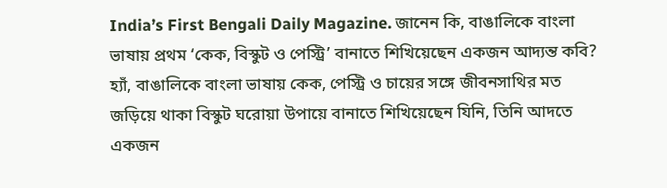India’s First Bengali Daily Magazine. জানেন কি, বাঙালিকে বাংলা ভাষায় প্রথম ‘কেক, বিস্কুট ও পেস্ট্রি’ বানাতে শিখিয়েছেন একজন আদ্যন্ত কবি? হ্যাঁ, বাঙালিকে বাংলা ভাষায় কেক, পেস্ট্রি ও চায়ের সঙ্গে জীবনসাথির মত জড়িয়ে থাকা বিস্কুট ঘরোয়া উপায়ে বানাতে শিখিয়েছেন যিনি, তিনি আদতে একজন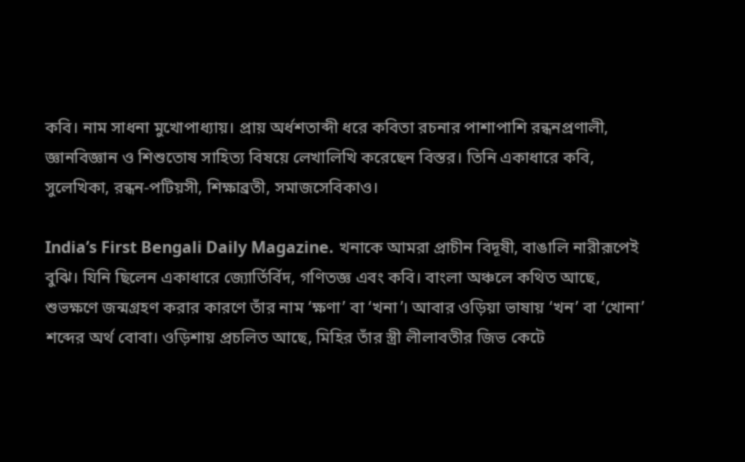কবি। নাম সাধনা মুখোপাধ্যায়। প্রায় অর্ধশতাব্দী ধরে কবিতা রচনার পাশাপাশি রন্ধনপ্রণালী, জ্ঞানবিজ্ঞান ও শিশুতোষ সাহিত্য বিষয়ে লেখালিখি করেছেন বিস্তর। তিনি একাধারে কবি, সুলেখিকা, রন্ধন-পটিয়সী, শিক্ষাব্রতী, সমাজসেবিকাও।

India’s First Bengali Daily Magazine. খনাকে আমরা প্রাচীন বিদূষী, বাঙালি নারীরূপেই বুঝি। যিনি ছিলেন একাধারে জ্যোর্তির্বিদ, গণিতজ্ঞ এবং কবি। বাংলা অঞ্চলে কথিত আছে, শুভক্ষণে জন্মগ্রহণ করার কারণে তাঁর নাম ‘ক্ষণা’ বা ‘খনা’। আবার ওড়িয়া ভাষায় ‘খন’ বা ‘খোনা’ শব্দের অর্থ বোবা। ওড়িশায় প্রচলিত আছে, মিহির তাঁর স্ত্রী লীলাবতীর জিভ কেটে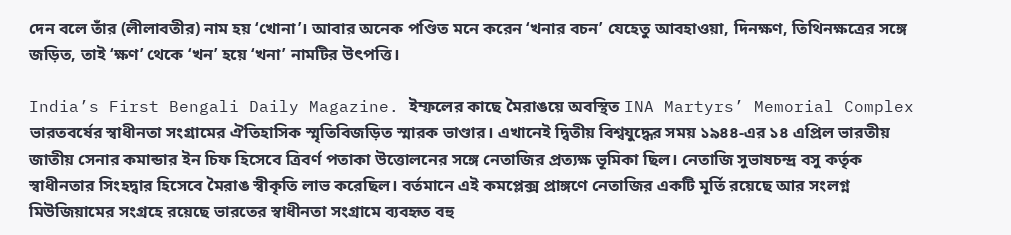দেন বলে তাঁর (লীলাবতীর) নাম হয় ‘খোনা’। আবার অনেক পণ্ডিত মনে করেন ‘খনার বচন’ যেহেতু আবহাওয়া, দিনক্ষণ, তিথিনক্ষত্রের সঙ্গে জড়িত, তাই ‘ক্ষণ’ থেকে ‘খন’ হয়ে ‘খনা’ নামটির উৎপত্তি।

India’s First Bengali Daily Magazine. ইম্ফলের কাছে মৈরাঙয়ে অবস্থিত INA Martyrs’ Memorial Complex ভারতবর্ষের স্বাধীনতা সংগ্রামের ঐতিহাসিক স্মৃতিবিজড়িত স্মারক ভাণ্ডার। এখানেই দ্বিতীয় বিশ্বযুদ্ধের সময় ১৯৪৪-এর ১৪ এপ্রিল ভারতীয় জাতীয় সেনার কমান্ডার ইন চিফ হিসেবে ত্রিবর্ণ পতাকা উত্তোলনের সঙ্গে নেতাজির প্রত্যক্ষ ভূমিকা ছিল। নেতাজি সুভাষচন্দ্র বসু কর্তৃক স্বাধীনতার সিংহদ্বার হিসেবে মৈরাঙ স্বীকৃতি লাভ করেছিল। বর্তমানে এই কমপ্লেক্স প্রাঙ্গণে নেতাজির একটি মূর্তি রয়েছে আর সংলগ্ন মিউজিয়ামের সংগ্রহে রয়েছে ভারতের স্বাধীনতা সংগ্রামে ব্যবহৃত বহু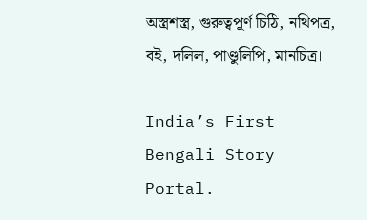অস্ত্রশস্ত্র, গুরুত্বপূর্ণ চিঠি, নথিপত্র, বই, দলিল, পাণ্ডুলিপি, মানচিত্র।

India’s First Bengali Story Portal.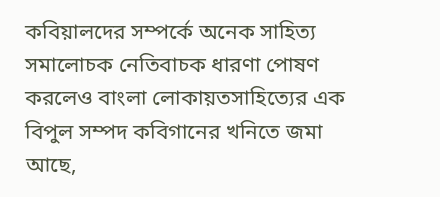কবিয়ালদের সম্পর্কে অনেক সাহিত্য সমালোচক নেতিবাচক ধারণা পোষণ করলেও বাংলা লোকায়তসাহিত্যের এক বিপুল সম্পদ কবিগানের খনিতে জমা আছে,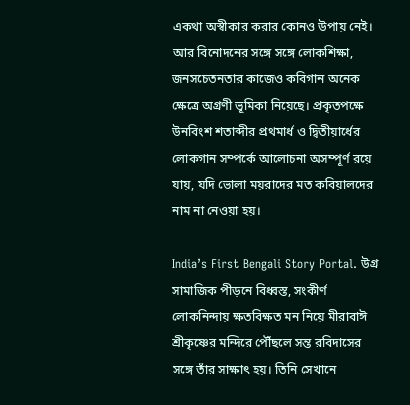একথা অস্বীকার করার কোনও উপায় নেই। আর বিনোদনের সঙ্গে সঙ্গে লোকশিক্ষা, জনসচেতনতার কাজেও কবিগান অনেক ক্ষেত্রে অগ্রণী ভূমিকা নিয়েছে। প্রকৃতপক্ষে উনবিংশ শতাব্দীর প্রথমার্ধ ও দ্বিতীয়ার্ধের লোকগান সম্পর্কে আলোচনা অসম্পূর্ণ রয়ে যায়, যদি ভোলা ময়রাদের মত কবিয়ালদের নাম না নেওয়া হয়।

India’s First Bengali Story Portal. উগ্র সামাজিক পীড়নে বিধ্বস্ত, সংকীর্ণ লোকনিন্দায় ক্ষতবিক্ষত মন নিয়ে মীরাবাঈ শ্রীকৃষ্ণের মন্দিরে পৌঁছলে সন্ত রবিদাসের সঙ্গে তাঁর সাক্ষাৎ হয়। তিনি সেখানে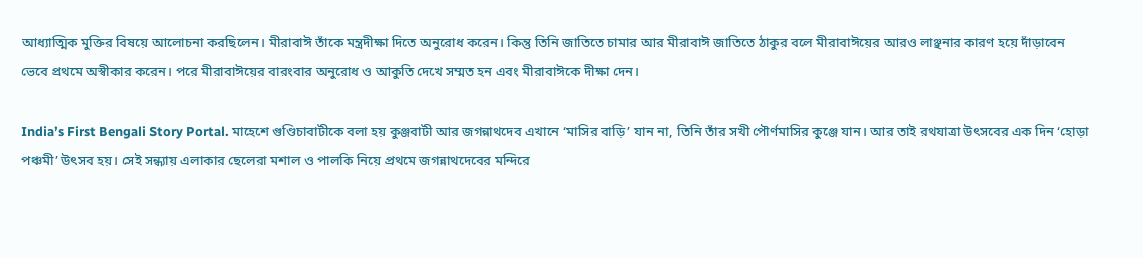আধ্যাত্মিক মুক্তির বিষয়ে আলোচনা করছিলেন। মীরাবাঈ তাঁকে মন্ত্রদীক্ষা দিতে অনুরোধ করেন। কিন্তু তিনি জাতিতে চামার আর মীরাবাঈ জাতিতে ঠাকুর বলে মীরাবাঈয়ের আরও লাঞ্ছনার কারণ হয়ে দাঁড়াবেন ভেবে প্রথমে অস্বীকার করেন। পরে মীরাবাঈয়ের বারংবার অনুরোধ ও আকুতি দেখে সম্মত হন এবং মীরাবাঈকে দীক্ষা দেন।

India’s First Bengali Story Portal. মাহেশে গুণ্ডিচাবাটীকে বলা হয় কুঞ্জবাটী আর জগন্নাথদেব এখানে ‘মাসির বাড়ি’ যান না, তিনি তাঁর সখী পৌর্ণমাসির কুঞ্জে যান। আর তাই রথযাত্রা উৎসবের এক দিন ‘হোড়া পঞ্চমী’ উৎসব হয়। সেই সন্ধ্যায় এলাকার ছেলেরা মশাল ও পালকি নিয়ে প্রথমে জগন্নাথদেবের মন্দিরে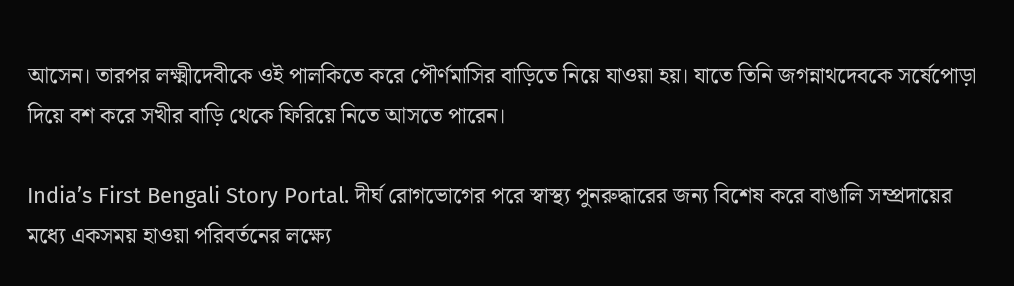আসেন। তারপর লক্ষ্মীদেবীকে ওই পালকিতে করে পৌর্ণমাসির বাড়িতে নিয়ে যাওয়া হয়। যাতে তিনি জগন্নাথদেবকে সর্ষেপোড়া দিয়ে বশ করে সখীর বাড়ি থেকে ফিরিয়ে নিতে আসতে পারেন।

India’s First Bengali Story Portal. দীর্ঘ রোগভোগের পরে স্বাস্থ্য পুনরুদ্ধারের জন্য বিশেষ করে বাঙালি সম্প্রদায়ের মধ্যে একসময় হাওয়া পরিবর্তনের লক্ষ্যে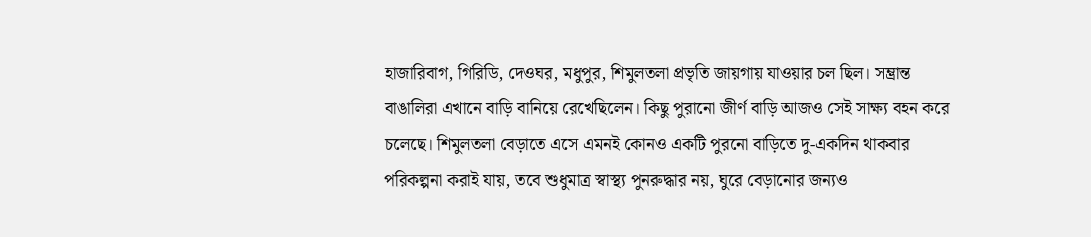হাজারিবাগ, গিরিডি, দেওঘর, মধুপুর, শিমুলতলা প্রভৃতি জায়গায় যাওয়ার চল ছিল। সম্ভ্রান্ত বাঙালিরা এখানে বাড়ি বানিয়ে রেখেছিলেন। কিছু পুরানো জীর্ণ বাড়ি আজও সেই সাক্ষ্য বহন করে চলেছে। শিমুলতলা বেড়াতে এসে এমনই কোনও একটি পুরনো বাড়িতে দু-একদিন থাকবার পরিকল্পনা করাই যায়, তবে শুধুমাত্র স্বাস্থ্য পুনরুদ্ধার নয়, ঘুরে বেড়ানোর জন্যও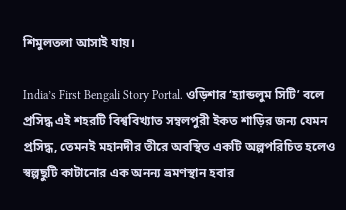শিমুলতলা আসাই যায়।

India’s First Bengali Story Portal. ওড়িশার ‘হ্যান্ডলুম সিটি’ বলে প্রসিদ্ধ এই শহরটি বিশ্ববিখ্যাত সম্বলপুরী ইকত শাড়ির জন্য যেমন প্রসিদ্ধ, তেমনই মহানদীর তীরে অবস্থিত একটি অল্পপরিচিত হলেও স্বল্পছুটি কাটানোর এক অনন্য ভ্রমণস্থান হবার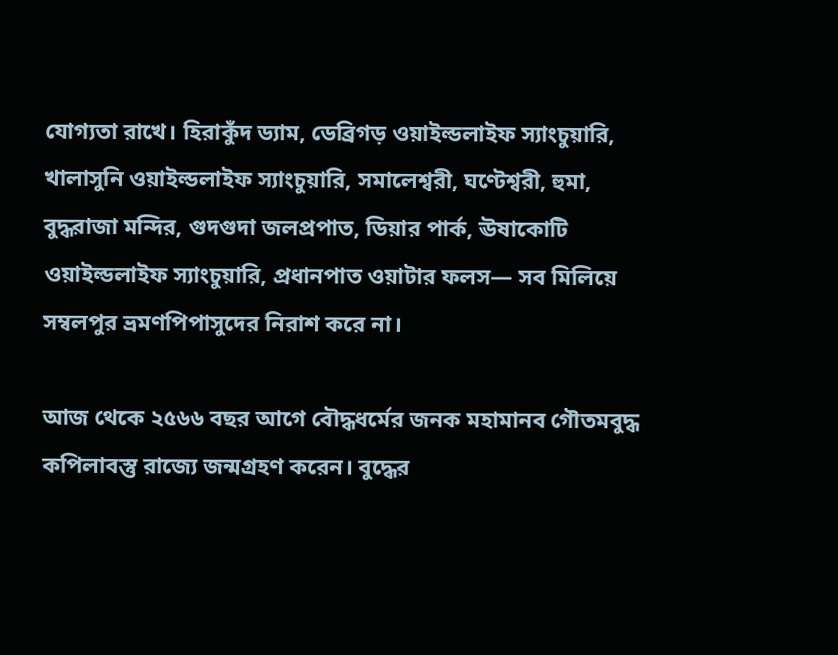যোগ্যতা রাখে। হিরাকুঁদ ড্যাম, ডেব্রিগড় ওয়াইল্ডলাইফ স্যাংচুয়ারি, খালাসুনি ওয়াইল্ডলাইফ স্যাংচুয়ারি, সমালেশ্বরী, ঘণ্টেশ্বরী, হুমা, বুদ্ধরাজা মন্দির, গুদগুদা জলপ্রপাত, ডিয়ার পার্ক, ঊষাকোটি ওয়াইল্ডলাইফ স্যাংচুয়ারি, প্রধানপাত ওয়াটার ফলস— সব মিলিয়ে সম্বলপুর ভ্রমণপিপাসুদের নিরাশ করে না।

আজ থেকে ২৫৬৬ বছর আগে বৌদ্ধধর্মের জনক মহামানব গৌতমবুদ্ধ কপিলাবস্তু রাজ্যে জন্মগ্রহণ করেন। বুদ্ধের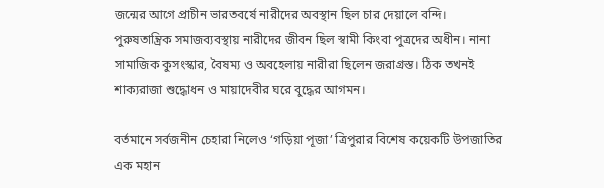জন্মের আগে প্রাচীন ভারতবর্ষে নারীদের অবস্থান ছিল চার দেয়ালে বন্দি। পুরুষতান্ত্রিক সমাজব্যবস্থায় নারীদের জীবন ছিল স্বামী কিংবা পুত্রদের অধীন। নানা সামাজিক কুসংস্কার, বৈষম্য ও অবহেলায় নারীরা ছিলেন জরাগ্রস্ত। ঠিক তখনই শাক্যরাজা শুদ্ধোধন ও মায়াদেবীর ঘরে বুদ্ধের আগমন।

বর্তমানে সর্বজনীন চেহারা নিলেও ‘গড়িয়া পূজা’ ত্রিপুরার বিশেষ কয়েকটি উপজাতির এক মহান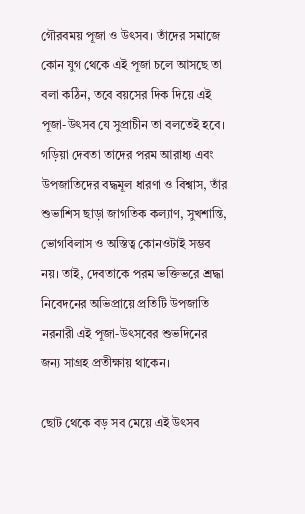গৌরবময় পূজা ও উৎসব। তাঁদের সমাজে কোন যুগ থেকে এই পূজা চলে আসছে তা বলা কঠিন, তবে বয়সের দিক দিয়ে এই পূজা-উৎসব যে সুপ্রাচীন তা বলতেই হবে। গড়িয়া দেবতা তাদের পরম আরাধ্য এবং উপজাতিদের বদ্ধমূল ধারণা ও বিশ্বাস, তাঁর শুভাশিস ছাড়া জাগতিক কল্যাণ, সুখশান্তি, ভোগবিলাস ও অস্তিত্ব কোনওটাই সম্ভব নয়। তাই, দেবতাকে পরম ভক্তিভরে শ্রদ্ধা নিবেদনের অভিপ্রায়ে প্রতিটি উপজাতি নরনারী এই পূজা-উৎসবের শুভদিনের জন্য সাগ্রহ প্রতীক্ষায় থাকেন।

ছোট থেকে বড় সব মেয়ে এই উৎসব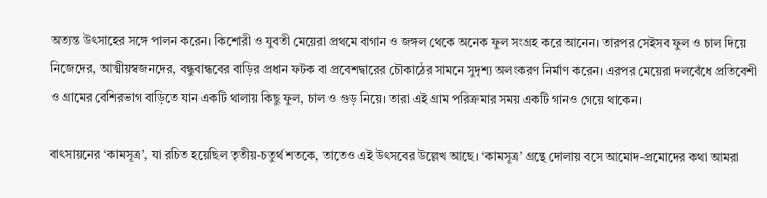অত্যন্ত উৎসাহের সঙ্গে পালন করেন। কিশোরী ও যুবতী মেয়েরা প্রথমে বাগান ও জঙ্গল থেকে অনেক ফুল সংগ্রহ করে আনেন। তারপর সেইসব ফুল ও চাল দিয়ে নিজেদের, আত্মীয়স্বজনদের, বন্ধুবান্ধবের বাড়ির প্রধান ফটক বা প্রবেশদ্বারের চৌকাঠের সামনে সুদৃশ্য অলংকরণ নির্মাণ করেন। এরপর মেয়েরা দলবেঁধে প্রতিবেশী ও গ্রামের বেশিরভাগ বাড়িতে যান একটি থালায় কিছু ফুল, চাল ও গুড় নিয়ে। তারা এই গ্রাম পরিক্রমার সময় একটি গানও গেয়ে থাকেন।

বাৎসায়নের ‘কামসূত্র’, যা রচিত হয়েছিল তৃতীয়-চতুর্থ শতকে, তাতেও এই উৎসবের উল্লেখ আছে। ‘কামসূত্র’ গ্রন্থে দোলায় বসে আমোদ-প্রমোদের কথা আমরা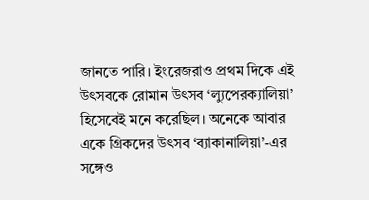জানতে পারি। ইংরেজরাও প্রথম দিকে এই উৎসবকে রোমান উৎসব ‘ল্যুপেরক্যালিয়া’ হিসেবেই মনে করেছিল। অনেকে আবার একে গ্রিকদের উৎসব ‘ব্যাকানালিয়া’-এর সঙ্গেও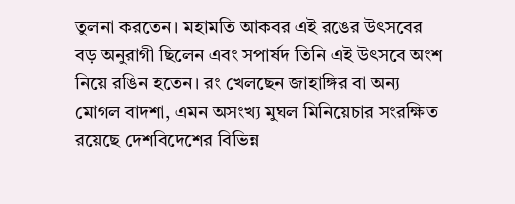তুলনা করতেন। মহামতি আকবর এই রঙের উৎসবের বড় অনুরাগী ছিলেন এবং সপার্ষদ তিনি এই উৎসবে অংশ নিয়ে রঙিন হতেন। রং খেলছেন জাহাঙ্গির বা অন্য মোগল বাদশা, এমন অসংখ্য মুঘল মিনিয়েচার সংরক্ষিত রয়েছে দেশবিদেশের বিভিন্ন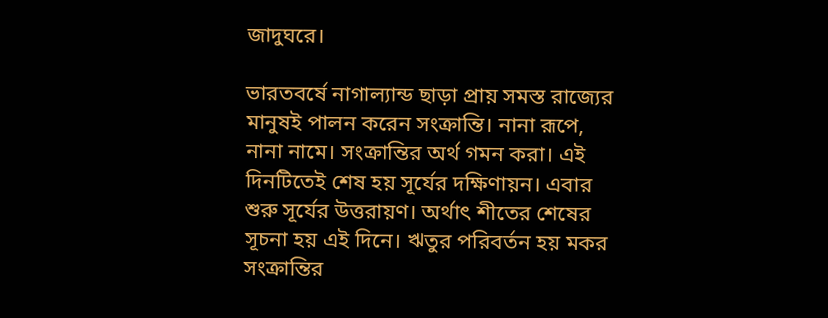জাদুঘরে।

ভারতবর্ষে নাগাল্যান্ড ছাড়া প্রায় সমস্ত রাজ্যের মানুষই পালন করেন সংক্রান্তি। নানা রূপে, নানা নামে। সংক্রান্তির অর্থ গমন করা। এই দিনটিতেই শেষ হয় সূর্যের দক্ষিণায়ন। এবার শুরু সূর্যের উত্তরায়ণ। অর্থাৎ শীতের শেষের সূচনা হয় এই দিনে। ঋতুর পরিবর্তন হয় মকর সংক্রান্তির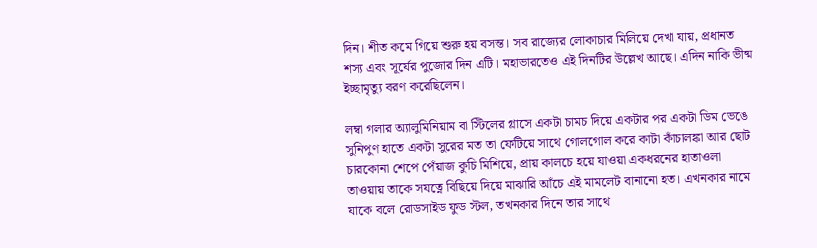দিন। শীত কমে গিয়ে শুরু হয় বসন্ত। সব রাজ্যের লোকাচার মিলিয়ে দেখা যায়, প্রধানত শস্য এবং সূর্যের পুজোর দিন এটি। মহাভারতেও এই দিনটির উল্লেখ আছে। এদিন নাকি ভীষ্ম ইচ্ছামৃত্যু বরণ করেছিলেন।

লম্বা গলার অ্যালুমিনিয়াম বা স্টিলের গ্লাসে একটা চামচ দিয়ে একটার পর একটা ডিম ভেঙে সুনিপুণ হাতে একটা সুরের মত তা ফেটিয়ে সাথে গোলগোল করে কাটা কাঁচালঙ্কা আর ছোট চারকোনা শেপে পেঁয়াজ কুচি মিশিয়ে, প্রায় কালচে হয়ে যাওয়া একধরনের হাতাওলা তাওয়ায় তাকে সযত্নে বিছিয়ে দিয়ে মাঝারি আঁচে এই মামলেট বানানো হত। এখনকার নামে যাকে বলে রোডসাইড ফুড স্টল, তখনকার দিনে তার সাথে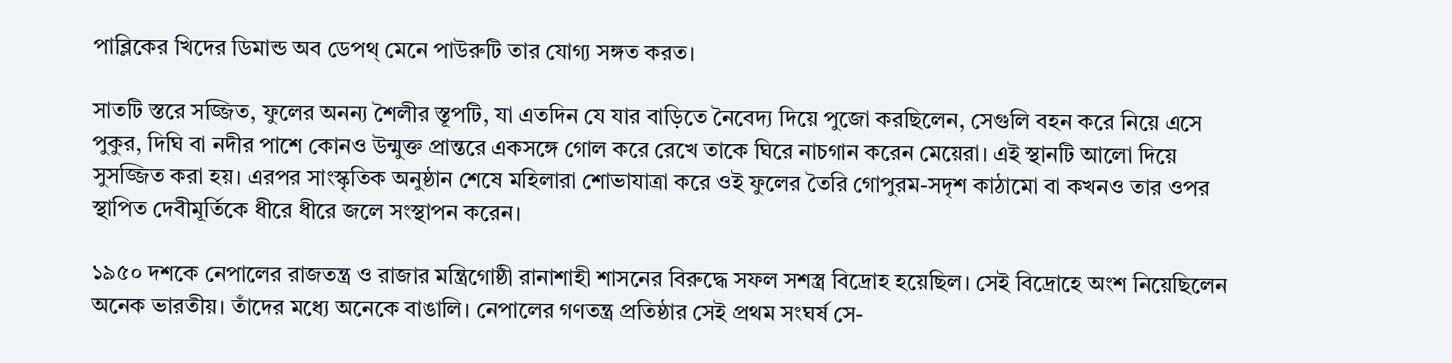পাব্লিকের খিদের ডিমান্ড অব ডেপথ্ মেনে পাউরুটি তার যোগ্য সঙ্গত করত।

সাতটি স্তরে সজ্জিত, ফুলের অনন্য শৈলীর স্তূপটি, যা এতদিন যে যার বাড়িতে নৈবেদ্য দিয়ে পুজো করছিলেন, সেগুলি বহন করে নিয়ে এসে পুকুর, দিঘি বা নদীর পাশে কোনও উন্মুক্ত প্রান্তরে একসঙ্গে গোল করে রেখে তাকে ঘিরে নাচগান করেন মেয়েরা। এই স্থানটি আলো দিয়ে সুসজ্জিত করা হয়। এরপর সাংস্কৃতিক অনুষ্ঠান শেষে মহিলারা শোভাযাত্রা করে ওই ফুলের তৈরি গোপুরম-সদৃশ কাঠামো বা কখনও তার ওপর স্থাপিত দেবীমূর্তিকে ধীরে ধীরে জলে সংস্থাপন করেন।

১৯৫০ দশকে নেপালের রাজতন্ত্র ও রাজার মন্ত্রিগোষ্ঠী রানাশাহী শাসনের বিরুদ্ধে সফল সশস্ত্র বিদ্রোহ হয়েছিল। সেই বিদ্রোহে অংশ নিয়েছিলেন অনেক ভারতীয়। তাঁদের মধ্যে অনেকে বাঙালি। নেপালের গণতন্ত্র প্রতিষ্ঠার সেই প্রথম সংঘর্ষ সে-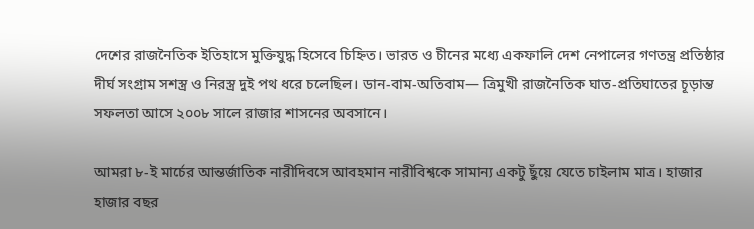দেশের রাজনৈতিক ইতিহাসে মুক্তিযুদ্ধ হিসেবে চিহ্নিত। ভারত ও চীনের মধ্যে একফালি দেশ নেপালের গণতন্ত্র প্রতিষ্ঠার দীর্ঘ সংগ্রাম সশস্ত্র ও নিরস্ত্র দুই পথ ধরে চলেছিল। ডান-বাম-অতিবাম— ত্রিমুখী রাজনৈতিক ঘাত-প্রতিঘাতের চূড়ান্ত সফলতা আসে ২০০৮ সালে রাজার শাসনের অবসানে।

আমরা ৮-ই মার্চের আন্তর্জাতিক নারীদিবসে আবহমান নারীবিশ্বকে সামান্য একটু ছুঁয়ে যেতে চাইলাম মাত্র। হাজার হাজার বছর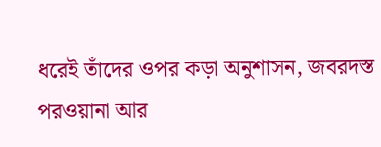ধরেই তাঁদের ওপর কড়া অনুশাসন, জবরদস্ত পরওয়ানা আর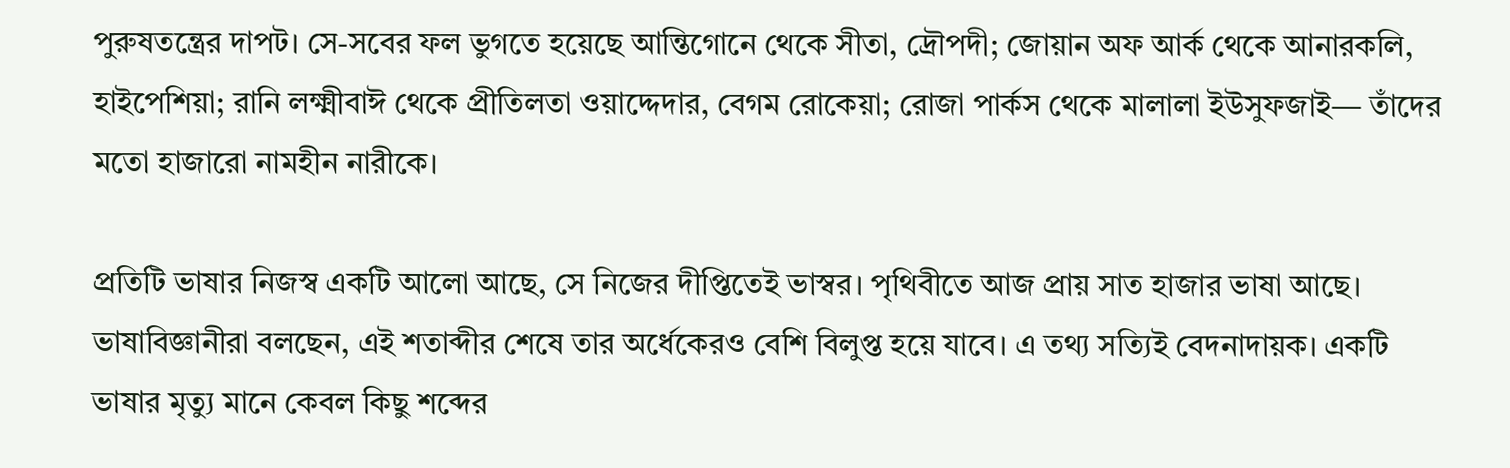পুরুষতন্ত্রের দাপট। সে-সবের ফল ভুগতে হয়েছে আন্তিগোনে থেকে সীতা, দ্রৌপদী; জোয়ান অফ আর্ক থেকে আনারকলি, হাইপেশিয়া; রানি লক্ষ্মীবাঈ থেকে প্রীতিলতা ওয়াদ্দেদার, বেগম রোকেয়া; রোজা পার্কস থেকে মালালা ইউসুফজাই— তাঁদের মতো হাজারো নামহীন নারীকে।

প্রতিটি ভাষার নিজস্ব একটি আলো আছে, সে নিজের দীপ্তিতেই ভাস্বর। পৃথিবীতে আজ প্রায় সাত হাজার ভাষা আছে। ভাষাবিজ্ঞানীরা বলছেন, এই শতাব্দীর শেষে তার অর্ধেকেরও বেশি বিলুপ্ত হয়ে যাবে। এ তথ্য সত্যিই বেদনাদায়ক। একটি ভাষার মৃত্যু মানে কেবল কিছু শব্দের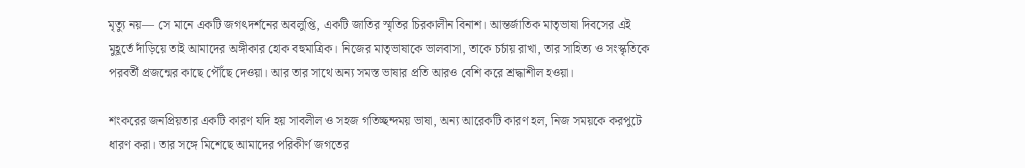মৃত্যু নয়— সে মানে একটি জগৎদর্শনের অবলুপ্তি, একটি জাতির স্মৃতির চিরকালীন বিনাশ। আন্তর্জাতিক মাতৃভাষা দিবসের এই মুহূর্তে দাঁড়িয়ে তাই আমাদের অঙ্গীকার হোক বহুমাত্রিক। নিজের মাতৃভাষাকে ভালবাসা, তাকে চর্চায় রাখা, তার সাহিত্য ও সংস্কৃতিকে পরবর্তী প্রজন্মের কাছে পৌঁছে দেওয়া। আর তার সাথে অন্য সমস্ত ভাষার প্রতি আরও বেশি করে শ্রদ্ধাশীল হওয়া।

শংকরের জনপ্রিয়তার একটি কারণ যদি হয় সাবলীল ও সহজ গতিচ্ছন্দময় ভাষা, অন্য আরেকটি কারণ হল, নিজ সময়কে করপুটে ধারণ করা। তার সঙ্গে মিশেছে আমাদের পরিকীর্ণ জগতের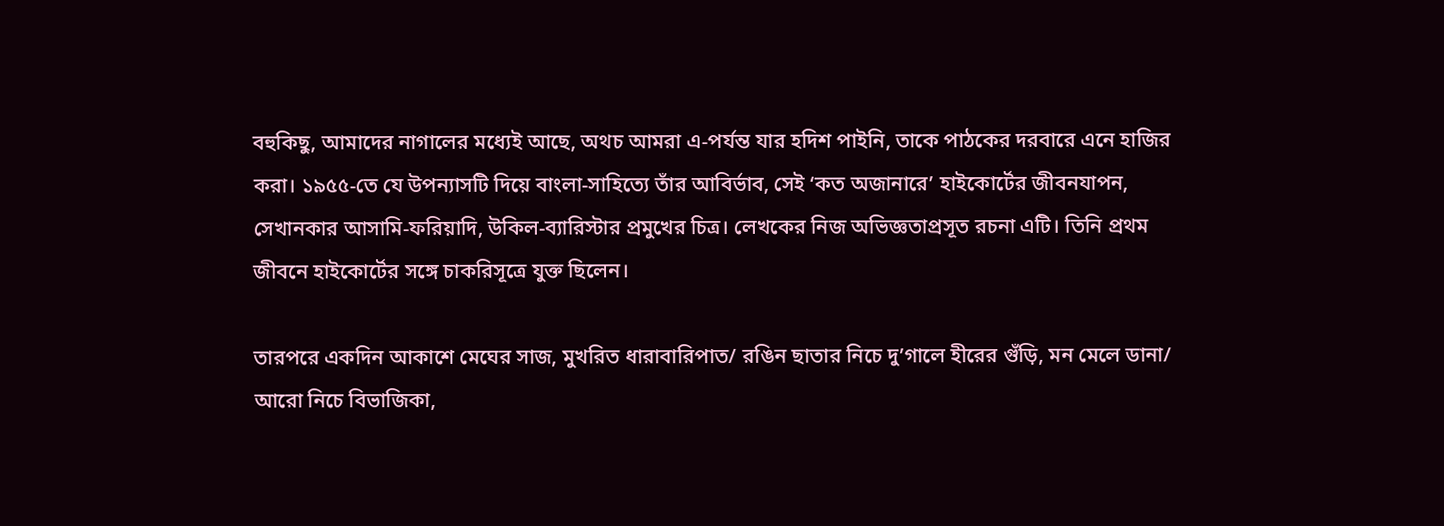বহুকিছু, আমাদের নাগালের মধ্যেই আছে, অথচ আমরা এ-পর্যন্ত যার হদিশ পাইনি, তাকে পাঠকের দরবারে এনে হাজির করা। ১৯৫৫-তে যে উপন্যাসটি দিয়ে বাংলা-সাহিত্যে তাঁর আবির্ভাব, সেই ‘কত অজানারে’ হাইকোর্টের জীবনযাপন, সেখানকার আসামি-ফরিয়াদি, উকিল-ব্যারিস্টার প্রমুখের চিত্র। লেখকের নিজ অভিজ্ঞতাপ্রসূত রচনা এটি। তিনি প্রথম জীবনে হাইকোর্টের সঙ্গে চাকরিসূত্রে যুক্ত ছিলেন।

তারপরে একদিন আকাশে মেঘের সাজ, মুখরিত ধারাবারিপাত/ রঙিন ছাতার নিচে দু’গালে হীরের গুঁড়ি, মন মেলে ডানা/ আরো নিচে বিভাজিকা,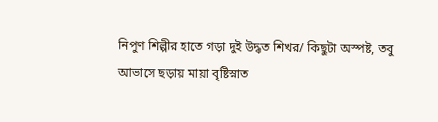নিপুণ শিল্পীর হাতে গড়া দুই উদ্ধত শিখর/ কিছুটা অস্পষ্ট, তবু আভাসে ছড়ায় মায়া বৃষ্টিস্নাত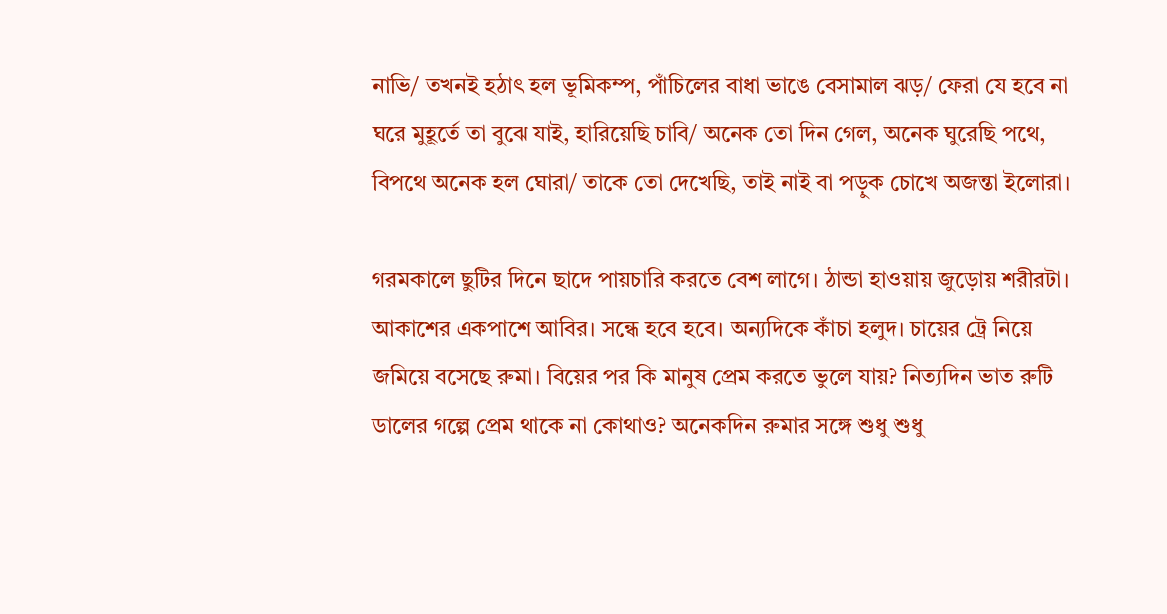নাভি/ তখনই হঠাৎ হল ভূমিকম্প, পাঁচিলের বাধা ভাঙে বেসামাল ঝড়/ ফেরা যে হবে না ঘরে মুহূর্তে তা বুঝে যাই, হারিয়েছি চাবি/ অনেক তো দিন গেল, অনেক ঘুরেছি পথে, বিপথে অনেক হল ঘোরা/ তাকে তো দেখেছি, তাই নাই বা পড়ুক চোখে অজন্তা ইলোরা।

গরমকালে ছুটির দিনে ছাদে পায়চারি করতে বেশ লাগে। ঠান্ডা হাওয়ায় জুড়োয় শরীরটা। আকাশের একপাশে আবির। সন্ধে হবে হবে। অন্যদিকে কাঁচা হলুদ। চায়ের ট্রে নিয়ে জমিয়ে বসেছে রুমা। বিয়ের পর কি মানুষ প্রেম করতে ভুলে যায়? নিত্যদিন ভাত রুটি ডালের গল্পে প্রেম থাকে না কোথাও? অনেকদিন রুমার সঙ্গে শুধু শুধু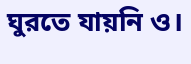ঘুরতে যায়নি ও।